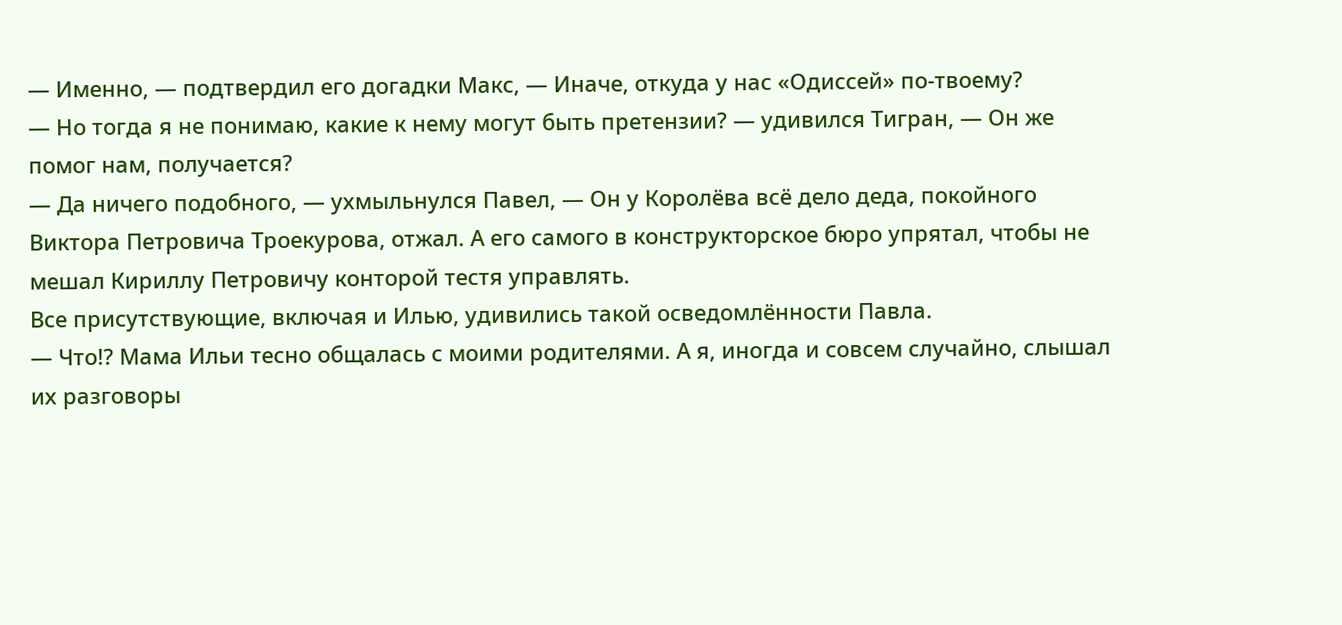— Именно, — подтвердил его догадки Макс, — Иначе, откуда у нас «Одиссей» по-твоему?
— Но тогда я не понимаю, какие к нему могут быть претензии? — удивился Тигран, — Он же помог нам, получается?
— Да ничего подобного, — ухмыльнулся Павел, — Он у Королёва всё дело деда, покойного Виктора Петровича Троекурова, отжал. А его самого в конструкторское бюро упрятал, чтобы не мешал Кириллу Петровичу конторой тестя управлять.
Все присутствующие, включая и Илью, удивились такой осведомлённости Павла.
— Что!? Мама Ильи тесно общалась с моими родителями. А я, иногда и совсем случайно, слышал их разговоры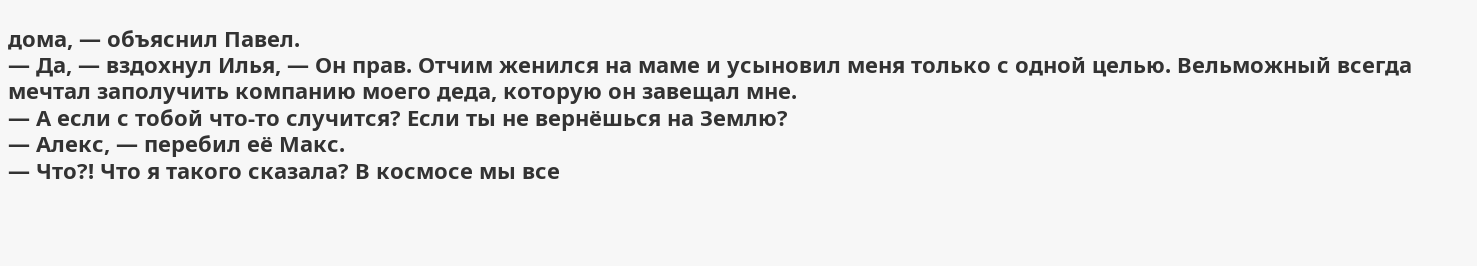дома, — объяснил Павел.
— Да, — вздохнул Илья, — Он прав. Отчим женился на маме и усыновил меня только с одной целью. Вельможный всегда мечтал заполучить компанию моего деда, которую он завещал мне.
— А если с тобой что-то случится? Если ты не вернёшься на Землю?
— Алекс, — перебил её Макс.
— Что?! Что я такого сказала? В космосе мы все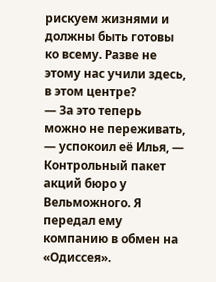рискуем жизнями и должны быть готовы ко всему. Разве не этому нас учили здесь, в этом центре?
— За это теперь можно не переживать, — успокоил её Илья, — Контрольный пакет акций бюро у Вельможного. Я передал ему компанию в обмен на «Одиссея».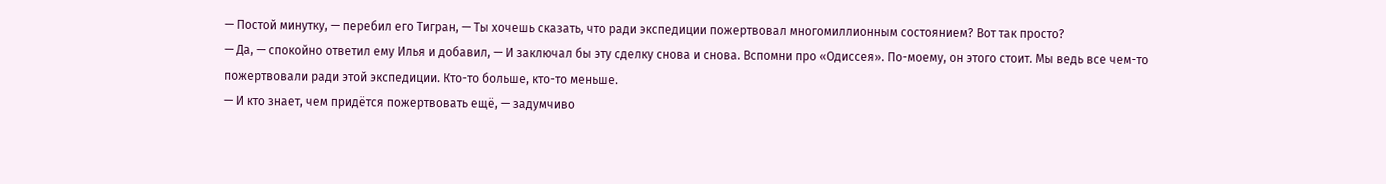— Постой минутку, — перебил его Тигран, — Ты хочешь сказать, что ради экспедиции пожертвовал многомиллионным состоянием? Вот так просто?
— Да, — спокойно ответил ему Илья и добавил, — И заключал бы эту сделку снова и снова. Вспомни про «Одиссея». По-моему, он этого стоит. Мы ведь все чем-то пожертвовали ради этой экспедиции. Кто-то больше, кто-то меньше.
— И кто знает, чем придётся пожертвовать ещё, — задумчиво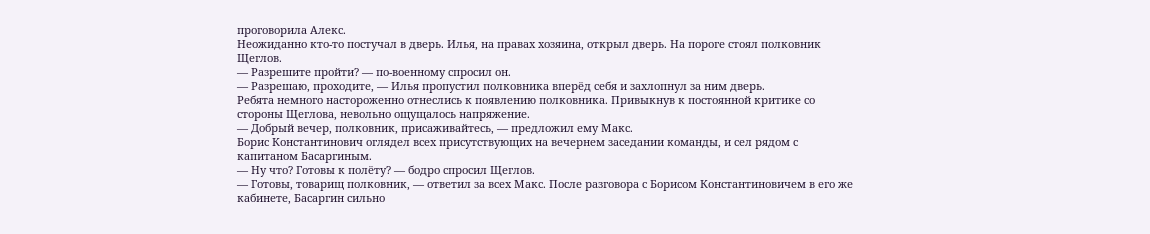проговорила Алекс.
Неожиданно кто-то постучал в дверь. Илья, на правах хозяина, открыл дверь. На пороге стоял полковник Щеглов.
— Разрешите пройти? — по-военному спросил он.
— Разрешаю, проходите, — Илья пропустил полковника вперёд себя и захлопнул за ним дверь.
Ребята немного настороженно отнеслись к появлению полковника. Привыкнув к постоянной критике со стороны Щеглова, невольно ощущалось напряжение.
— Добрый вечер, полковник, присаживайтесь, — предложил ему Макс.
Борис Константинович оглядел всех присутствующих на вечернем заседании команды, и сел рядом с капитаном Басаргиным.
— Ну что? Готовы к полёту? — бодро спросил Щеглов.
— Готовы, товарищ полковник, — ответил за всех Макс. После разговора с Борисом Константиновичем в его же кабинете, Басаргин сильно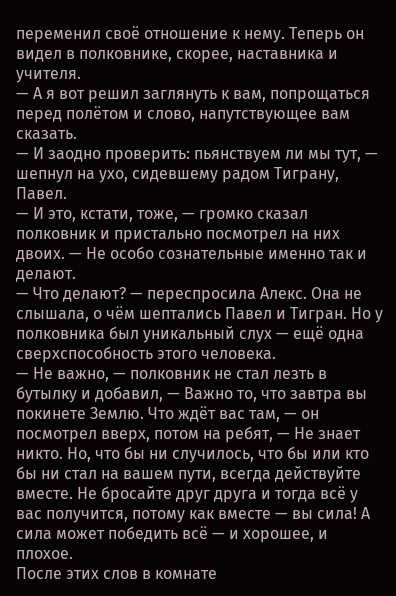переменил своё отношение к нему. Теперь он видел в полковнике, скорее, наставника и учителя.
— А я вот решил заглянуть к вам, попрощаться перед полётом и слово, напутствующее вам сказать.
— И заодно проверить: пьянствуем ли мы тут, — шепнул на ухо, сидевшему радом Тиграну, Павел.
— И это, кстати, тоже, — громко сказал полковник и пристально посмотрел на них двоих. — Не особо сознательные именно так и делают.
— Что делают? — переспросила Алекс. Она не слышала, о чём шептались Павел и Тигран. Но у полковника был уникальный слух — ещё одна сверхспособность этого человека.
— Не важно, — полковник не стал лезть в бутылку и добавил, — Важно то, что завтра вы покинете Землю. Что ждёт вас там, — он посмотрел вверх, потом на ребят, — Не знает никто. Но, что бы ни случилось, что бы или кто бы ни стал на вашем пути, всегда действуйте вместе. Не бросайте друг друга и тогда всё у вас получится, потому как вместе — вы сила! А сила может победить всё — и хорошее, и плохое.
После этих слов в комнате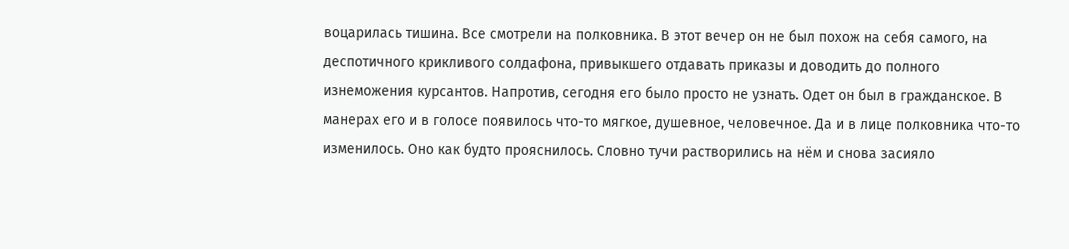воцарилась тишина. Все смотрели на полковника. В этот вечер он не был похож на себя самого, на деспотичного крикливого солдафона, привыкшего отдавать приказы и доводить до полного изнеможения курсантов. Напротив, сегодня его было просто не узнать. Одет он был в гражданское. В манерах его и в голосе появилось что-то мягкое, душевное, человечное. Да и в лице полковника что-то изменилось. Оно как будто прояснилось. Словно тучи растворились на нём и снова засияло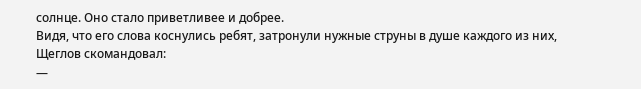солнце. Оно стало приветливее и добрее.
Видя, что его слова коснулись ребят, затронули нужные струны в душе каждого из них, Щеглов скомандовал:
—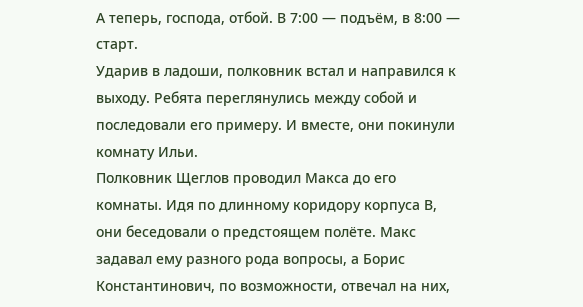А теперь, господа, отбой. В 7:00 — подъём, в 8:00 — старт.
Ударив в ладоши, полковник встал и направился к выходу. Ребята переглянулись между собой и последовали его примеру. И вместе, они покинули комнату Ильи.
Полковник Щеглов проводил Макса до его комнаты. Идя по длинному коридору корпуса В, они беседовали о предстоящем полёте. Макс задавал ему разного рода вопросы, а Борис Константинович, по возможности, отвечал на них,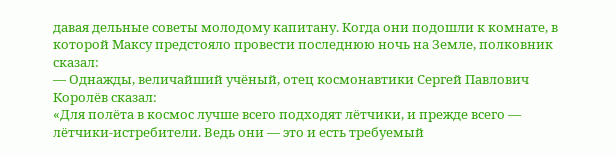давая дельные советы молодому капитану. Когда они подошли к комнате, в которой Максу предстояло провести последнюю ночь на Земле, полковник сказал:
— Однажды, величайший учёный, отец космонавтики Сергей Павлович Королёв сказал:
«Для полёта в космос лучше всего подходят лётчики, и прежде всего — лётчики-истребители. Ведь они — это и есть требуемый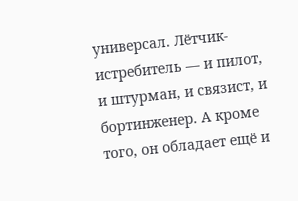универсал. Лётчик-истребитель — и пилот, и штурман, и связист, и бортинженер. А кроме того, он обладает ещё и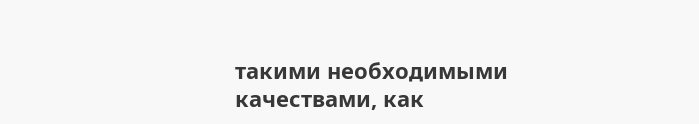такими необходимыми качествами, как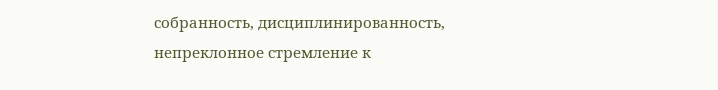собранность, дисциплинированность, непреклонное стремление к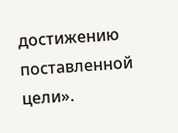достижению поставленной цели».